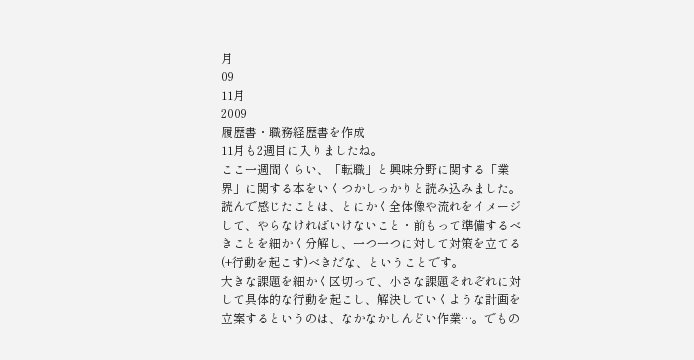月
09
11月
2009
履歴書・職務経歴書を作成
11月も2週目に入りましたね。
ここ一週間くらい、「転職」と興味分野に関する「業界」に関する本をいくつかしっかりと読み込みました。
読んで感じたことは、とにかく全体像や流れをイメージして、やらなければいけないこと・前もって準備するべきことを細かく分解し、一つ一つに対して対策を立てる(+行動を起こす)べきだな、ということです。
大きな課題を細かく区切って、小さな課題それぞれに対して具体的な行動を起こし、解決していくような計画を立案するというのは、なかなかしんどい作業…。でもの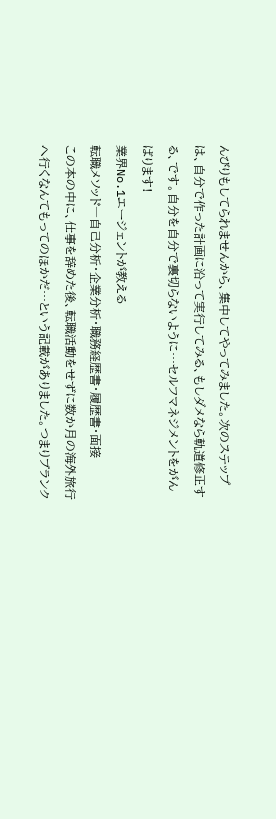んびりもしてられませんから、集中してやってみました。次のステップは、自分で作った計画に沿って実行してみる、もしダメなら軌道修正する、です。自分を自分で裏切らないように…セルフマネジメントをがんばります!
業界No.1エージェントが教える
転職メソッド―自己分析・企業分析・職務経歴書・履歴書・面接
この本の中に、仕事を辞めた後、転職活動をせずに数か月の海外旅行へ行くなんてもってのほかだ…という記載がありました。つまりブランク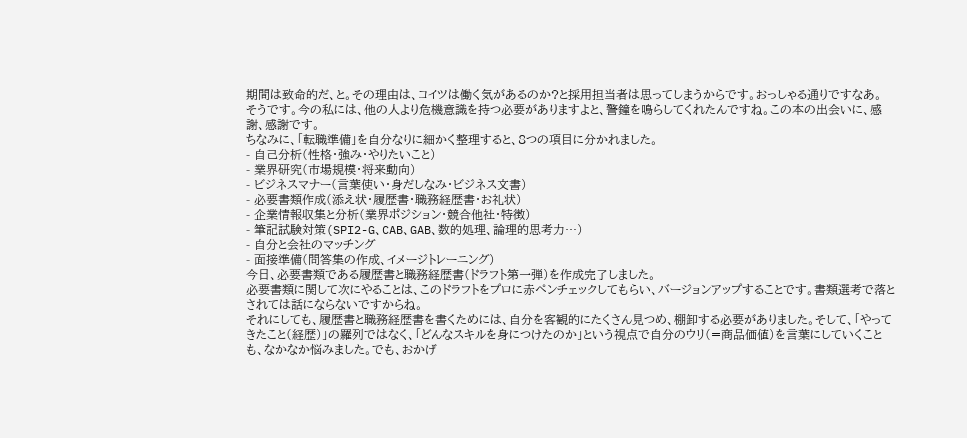期間は致命的だ、と。その理由は、コイツは働く気があるのか?と採用担当者は思ってしまうからです。おっしゃる通りですなあ。
そうです。今の私には、他の人より危機意識を持つ必要がありますよと、警鐘を鳴らしてくれたんですね。この本の出会いに、感謝、感謝です。
ちなみに、「転職準備」を自分なりに細かく整理すると、8つの項目に分かれました。
- 自己分析(性格・強み・やりたいこと)
- 業界研究(市場規模・将来動向)
- ビジネスマナー(言葉使い・身だしなみ・ビジネス文書)
- 必要書類作成(添え状・履歴書・職務経歴書・お礼状)
- 企業情報収集と分析(業界ポジション・競合他社・特徴)
- 筆記試験対策(SPI2-G、CAB、GAB、数的処理、論理的思考力…)
- 自分と会社のマッチング
- 面接準備(問答集の作成、イメージトレーニング)
今日、必要書類である履歴書と職務経歴書(ドラフト第一弾)を作成完了しました。
必要書類に関して次にやることは、このドラフトをプロに赤ペンチェックしてもらい、バージョンアップすることです。書類選考で落とされては話にならないですからね。
それにしても、履歴書と職務経歴書を書くためには、自分を客観的にたくさん見つめ、棚卸する必要がありました。そして、「やってきたこと(経歴)」の羅列ではなく、「どんなスキルを身につけたのか」という視点で自分のウリ(=商品価値)を言葉にしていくことも、なかなか悩みました。でも、おかげ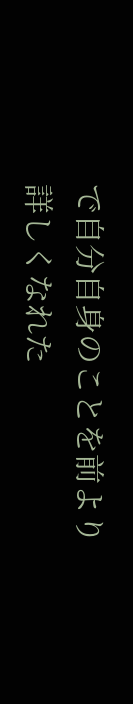で自分自身のことを前より詳しくなれた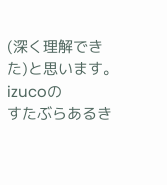(深く理解できた)と思います。
izucoの
すたぶらあるき